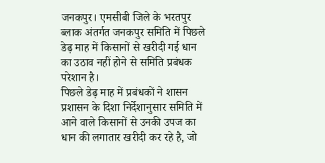जनकपुर। एमसीबी जिले के भरतपुर ब्लाक अंतर्गत जनकपुर समिति में पिछले डेढ़ माह में किसानों से खरीदी गई धान का उठाव नहीं होने से समिति प्रबंधक परेशान है।
पिछले डेढ़ माह में प्रबंधकों ने शासन प्रशासन के दिशा निर्देशानुसार समिति में आने वाले किसानों से उनकी उपज का धान की लगातार खरीदी कर रहे है, जो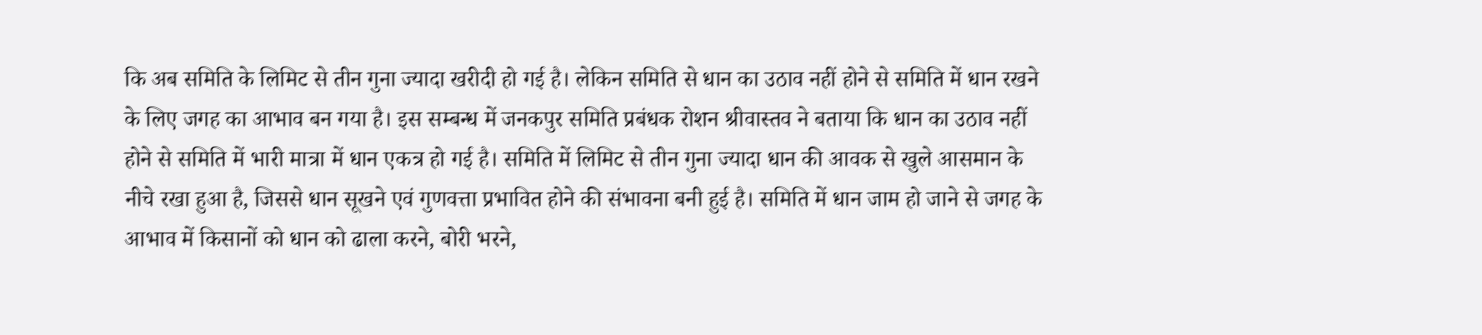कि अब समिति के लिमिट से तीन गुना ज्यादा खरीदी हो गई है। लेकिन समिति से धान का उठाव नहीं होने से समिति में धान रखने के लिए जगह का आभाव बन गया है। इस सम्बन्ध में जनकपुर समिति प्रबंधक रोशन श्रीवास्तव ने बताया कि धान का उठाव नहीं होने से समिति में भारी मात्रा में धान एकत्र हो गई है। समिति में लिमिट से तीन गुना ज्यादा धान की आवक से खुले आसमान के नीचे रखा हुआ है, जिससे धान सूखने एवं गुणवत्ता प्रभावित होने की संभावना बनी हुई है। समिति में धान जाम हो जाने से जगह के आभाव में किसानों को धान को ढाला करने, बोरी भरने,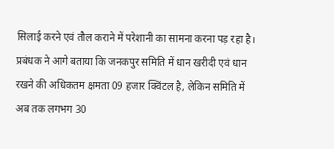सिलाई करने एवं तौल कराने में परेशानी का सामना करना पड़ रहा है। प्रबंधक ने आगे बताया कि जनकपुर समिति में धान खरीदी एवं धान रखने की अधिकतम क्षमता 09 हजार क्विंटल है, लेकिन समिति में अब तक लगभग 30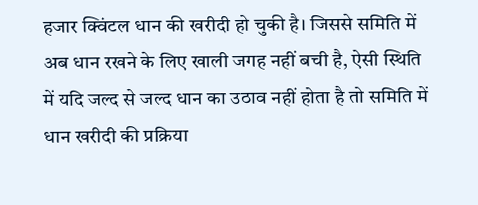हजार क्विंटल धान की खरीदी हो चुकी है। जिससे समिति में अब धान रखने के लिए खाली जगह नहीं बची है, ऐसी स्थिति में यदि जल्द से जल्द धान का उठाव नहीं होता है तो समिति में धान खरीदी की प्रक्रिया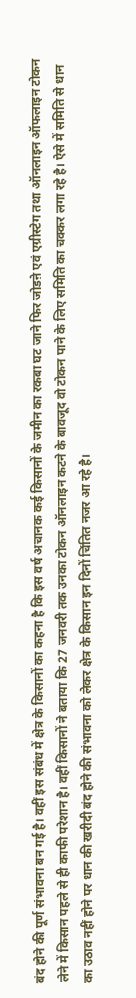बंद होने की पूर्ण संभावना बन गई है। वहीं इस संबंध में क्षेत्र के किसानों का कहना है कि इस वर्ष अचानक कई किसानों के जमीन का रकबा घट जाने फिर जोडऩे एवं एग्रीस्टेग तथा ऑनलाइन ऑफलाइन टोकन लेने में किसान पहले से ही काफी परेशान है। वहीं किसानों ने बताया कि 27 जनवरी तक उनका टोकन ऑनलाइन कटने के बावजूद वो टोकन पाने के लिए समिति का चक्कर लगा रहे है। ऐसे में समिति से धान का उठाव नहीं होने पर धान की खरीदी बंद होने की संभावना को लेकर क्षेत्र के किसान इन दिनों चिंतित नजर आ रहे है।